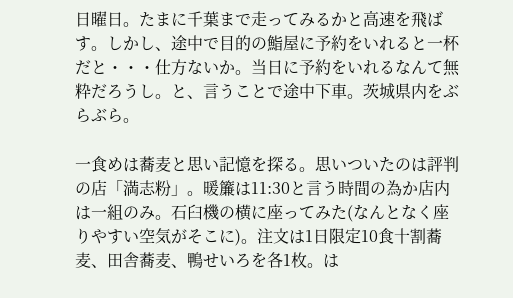日曜日。たまに千葉まで走ってみるかと高速を飛ばす。しかし、途中で目的の鮨屋に予約をいれると一杯だと・・・仕方ないか。当日に予約をいれるなんて無粋だろうし。と、言うことで途中下車。茨城県内をぶらぶら。

一食めは蕎麦と思い記憶を探る。思いついたのは評判の店「満志粉」。暖簾は11:30と言う時間の為か店内は一組のみ。石臼機の横に座ってみた(なんとなく座りやすい空気がそこに)。注文は1日限定10食十割蕎麦、田舎蕎麦、鴨せいろを各1枚。は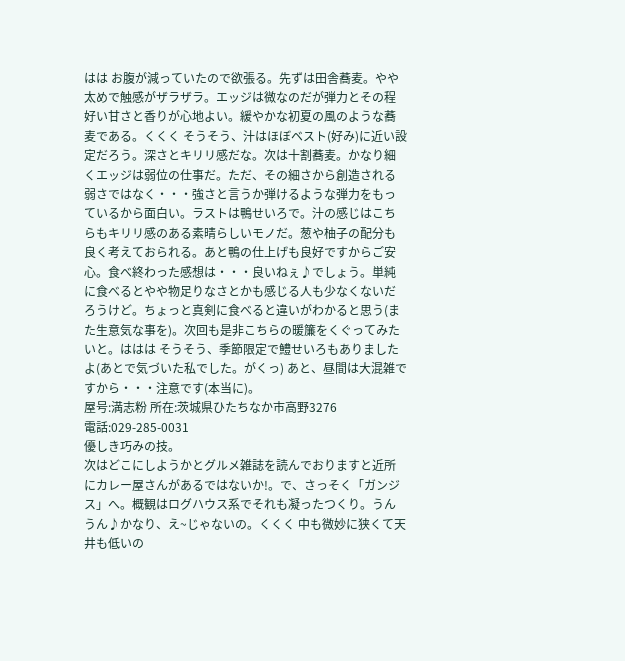はは お腹が減っていたので欲張る。先ずは田舎蕎麦。やや太めで触感がザラザラ。エッジは微なのだが弾力とその程好い甘さと香りが心地よい。緩やかな初夏の風のような蕎麦である。くくく そうそう、汁はほぼベスト(好み)に近い設定だろう。深さとキリリ感だな。次は十割蕎麦。かなり細くエッジは弱位の仕事だ。ただ、その細さから創造される弱さではなく・・・強さと言うか弾けるような弾力をもっているから面白い。ラストは鴨せいろで。汁の感じはこちらもキリリ感のある素晴らしいモノだ。葱や柚子の配分も良く考えておられる。あと鴨の仕上げも良好ですからご安心。食べ終わった感想は・・・良いねぇ♪でしょう。単純に食べるとやや物足りなさとかも感じる人も少なくないだろうけど。ちょっと真剣に食べると違いがわかると思う(また生意気な事を)。次回も是非こちらの暖簾をくぐってみたいと。ははは そうそう、季節限定で鱧せいろもありましたよ(あとで気づいた私でした。がくっ) あと、昼間は大混雑ですから・・・注意です(本当に)。
屋号:満志粉 所在:茨城県ひたちなか市高野3276
電話:029-285-0031
優しき巧みの技。
次はどこにしようかとグルメ雑誌を読んでおりますと近所にカレー屋さんがあるではないか!。で、さっそく「ガンジス」へ。概観はログハウス系でそれも凝ったつくり。うんうん♪かなり、え~じゃないの。くくく 中も微妙に狭くて天井も低いの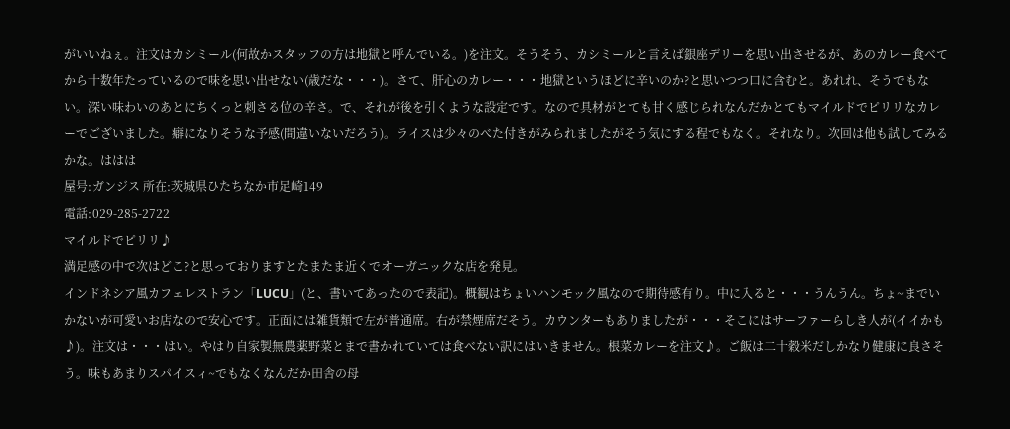がいいねぇ。注文はカシミール(何故かスタッフの方は地獄と呼んでいる。)を注文。そうそう、カシミールと言えば銀座デリーを思い出させるが、あのカレー食べてから十数年たっているので味を思い出せない(歳だな・・・)。さて、肝心のカレー・・・地獄というほどに辛いのか?と思いつつ口に含むと。あれれ、そうでもない。深い味わいのあとにちくっと刺さる位の辛さ。で、それが後を引くような設定です。なので具材がとても甘く感じられなんだかとてもマイルドでピリリなカレーでございました。癖になりそうな予感(間違いないだろう)。ライスは少々のべた付きがみられましたがそう気にする程でもなく。それなり。次回は他も試してみるかな。ははは
屋号:ガンジス 所在:茨城県ひたちなか市足崎149
電話:029-285-2722
マイルドでピリリ♪
満足感の中で次はどこ?と思っておりますとたまたま近くでオーガニックな店を発見。
インドネシア風カフェレストラン「LUCU」(と、書いてあったので表記)。概観はちょいハンモック風なので期待感有り。中に入ると・・・うんうん。ちょ~までいかないが可愛いお店なので安心です。正面には雑貨類で左が普通席。右が禁煙席だそう。カウンターもありましたが・・・そこにはサーファーらしき人が(イイかも♪)。注文は・・・はい。やはり自家製無農薬野菜とまで書かれていては食べない訳にはいきません。根菜カレーを注文♪。ご飯は二十穀米だしかなり健康に良さそう。味もあまりスパイスィ~でもなくなんだか田舎の母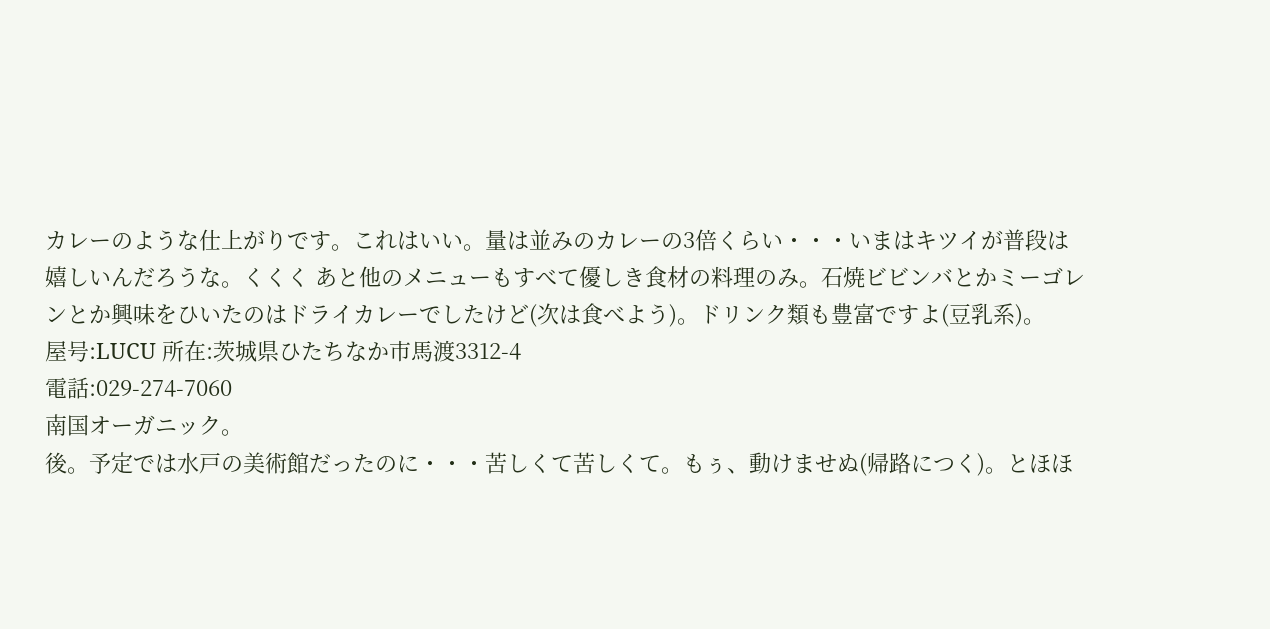カレーのような仕上がりです。これはいい。量は並みのカレーの3倍くらい・・・いまはキツイが普段は嬉しいんだろうな。くくく あと他のメニューもすべて優しき食材の料理のみ。石焼ビビンバとかミーゴレンとか興味をひいたのはドライカレーでしたけど(次は食べよう)。ドリンク類も豊富ですよ(豆乳系)。
屋号:LUCU 所在:茨城県ひたちなか市馬渡3312-4
電話:029-274-7060
南国オーガニック。
後。予定では水戸の美術館だったのに・・・苦しくて苦しくて。もぅ、動けませぬ(帰路につく)。とほほ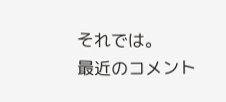それでは。
最近のコメント